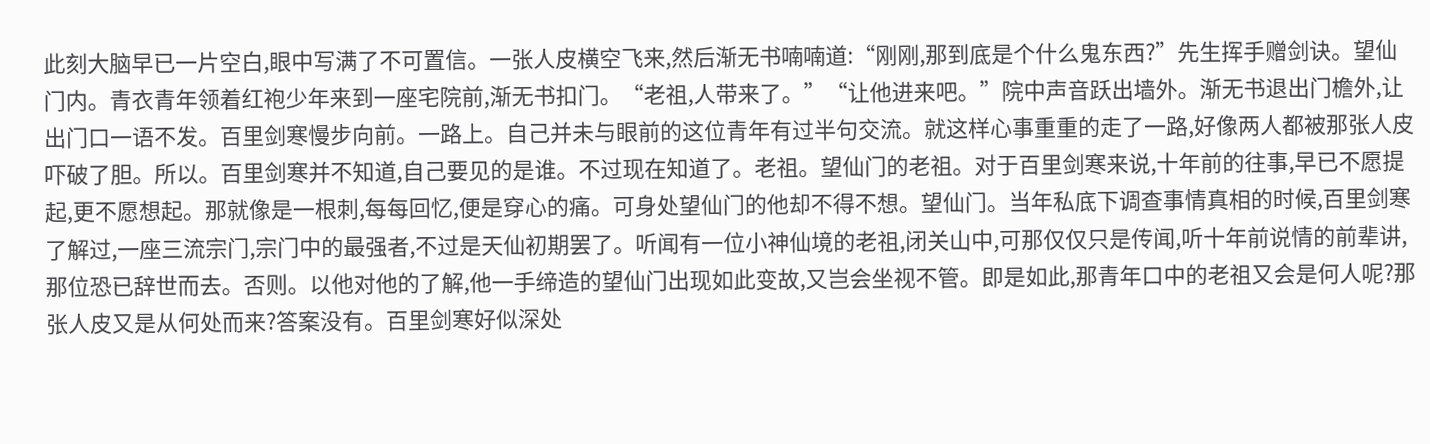此刻大脑早已一片空白,眼中写满了不可置信。一张人皮横空飞来,然后渐无书喃喃道:“刚刚,那到底是个什么鬼东西?”先生挥手赠剑诀。望仙门内。青衣青年领着红袍少年来到一座宅院前,渐无书扣门。“老祖,人带来了。”“让他进来吧。”院中声音跃出墙外。渐无书退出门檐外,让出门口一语不发。百里剑寒慢步向前。一路上。自己并未与眼前的这位青年有过半句交流。就这样心事重重的走了一路,好像两人都被那张人皮吓破了胆。所以。百里剑寒并不知道,自己要见的是谁。不过现在知道了。老祖。望仙门的老祖。对于百里剑寒来说,十年前的往事,早已不愿提起,更不愿想起。那就像是一根刺,每每回忆,便是穿心的痛。可身处望仙门的他却不得不想。望仙门。当年私底下调查事情真相的时候,百里剑寒了解过,一座三流宗门,宗门中的最强者,不过是天仙初期罢了。听闻有一位小神仙境的老祖,闭关山中,可那仅仅只是传闻,听十年前说情的前辈讲,那位恐已辞世而去。否则。以他对他的了解,他一手缔造的望仙门出现如此变故,又岂会坐视不管。即是如此,那青年口中的老祖又会是何人呢?那张人皮又是从何处而来?答案没有。百里剑寒好似深处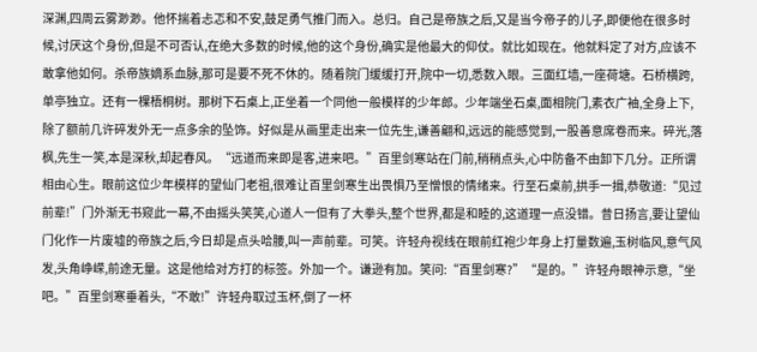深渊,四周云雾渺渺。他怀揣着忐忑和不安,鼓足勇气推门而入。总归。自己是帝族之后,又是当今帝子的儿子,即便他在很多时候,讨厌这个身份,但是不可否认,在绝大多数的时候,他的这个身份,确实是他最大的仰仗。就比如现在。他就料定了对方,应该不敢拿他如何。杀帝族嫡系血脉,那可是要不死不休的。随着院门缓缓打开,院中一切,悉数入眼。三面红墙,一座荷塘。石桥横跨,单亭独立。还有一棵梧桐树。那树下石桌上,正坐着一个同他一般模样的少年郎。少年端坐石桌,面相院门,素衣广袖,全身上下,除了额前几许碎发外无一点多余的坠饰。好似是从画里走出来一位先生,谦善翩和,远远的能感觉到,一股善意席卷而来。碎光,落枫,先生一笑,本是深秋,却起春风。“远道而来即是客,进来吧。”百里剑寒站在门前,稍稍点头,心中防备不由卸下几分。正所谓相由心生。眼前这位少年模样的望仙门老祖,很难让百里剑寒生出畏惧乃至憎恨的情绪来。行至石桌前,拱手一揖,恭敬道:“见过前辈!”门外渐无书窥此一幕,不由摇头笑笑,心道人一但有了大拳头,整个世界,都是和睦的,这道理一点没错。昔日扬言,要让望仙门化作一片废墟的帝族之后,今日却是点头哈腰,叫一声前辈。可笑。许轻舟视线在眼前红袍少年身上打量数遍,玉树临风,意气风发,头角峥嵘,前途无量。这是他给对方打的标签。外加一个。谦逊有加。笑问:“百里剑寒?”“是的。”许轻舟眼神示意,“坐吧。”百里剑寒垂着头,“不敢!”许轻舟取过玉杯,倒了一杯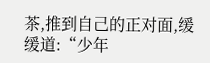茶,推到自己的正对面,缓缓道:“少年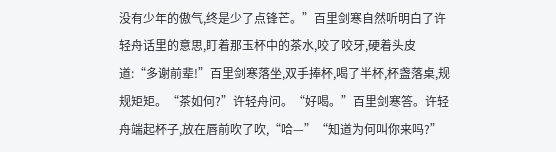没有少年的傲气,终是少了点锋芒。”百里剑寒自然听明白了许轻舟话里的意思,盯着那玉杯中的茶水,咬了咬牙,硬着头皮道:“多谢前辈!”百里剑寒落坐,双手捧杯,喝了半杯,杯盏落桌,规规矩矩。“茶如何?”许轻舟问。“好喝。”百里剑寒答。许轻舟端起杯子,放在唇前吹了吹,“哈—”“知道为何叫你来吗?”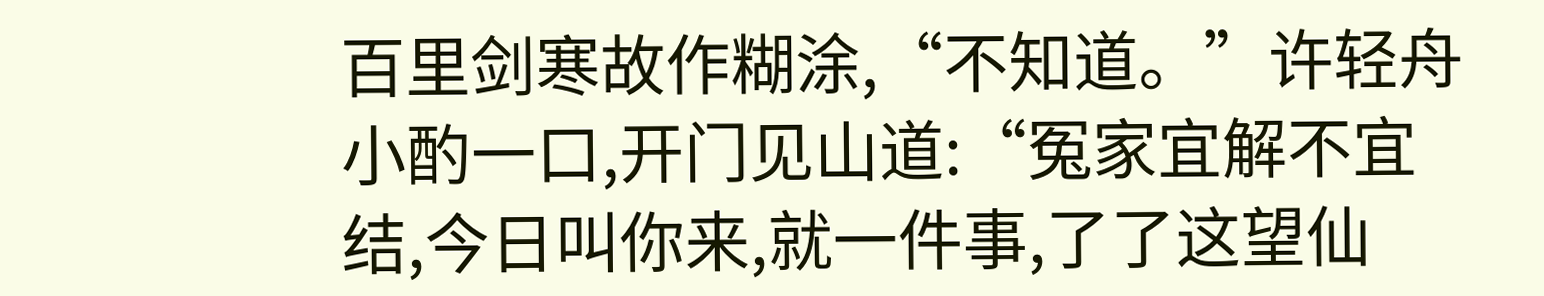百里剑寒故作糊涂,“不知道。”许轻舟小酌一口,开门见山道:“冤家宜解不宜结,今日叫你来,就一件事,了了这望仙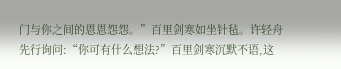门与你之间的恩恩怨怨。”百里剑寒如坐针毡。许轻舟先行询问:“你可有什么想法?”百里剑寒沉默不语,这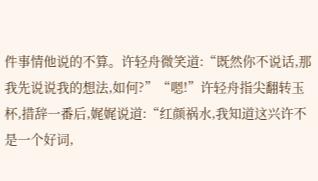件事情他说的不算。许轻舟微笑道:“既然你不说话,那我先说说我的想法,如何?”“嗯!”许轻舟指尖翻转玉杯,措辞一番后,娓娓说道:“红颜祸水,我知道这兴许不是一个好词,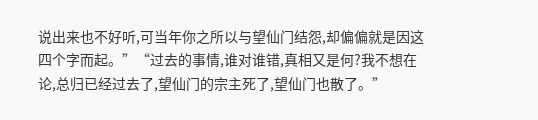说出来也不好听,可当年你之所以与望仙门结怨,却偏偏就是因这四个字而起。”“过去的事情,谁对谁错,真相又是何?我不想在论,总归已经过去了,望仙门的宗主死了,望仙门也散了。”